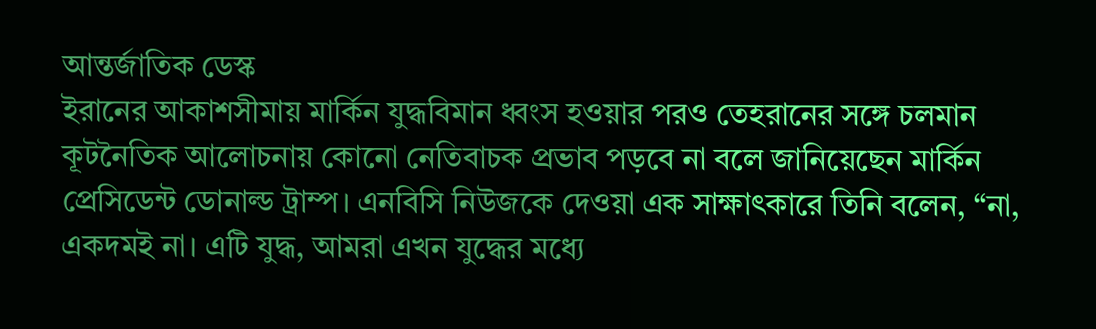আন্তর্জাতিক ডেস্ক
ইরানের আকাশসীমায় মার্কিন যুদ্ধবিমান ধ্বংস হওয়ার পরও তেহরানের সঙ্গে চলমান কূটনৈতিক আলোচনায় কোনো নেতিবাচক প্রভাব পড়বে না বলে জানিয়েছেন মার্কিন প্রেসিডেন্ট ডোনাল্ড ট্রাম্প। এনবিসি নিউজকে দেওয়া এক সাক্ষাৎকারে তিনি বলেন, “না, একদমই না। এটি যুদ্ধ, আমরা এখন যুদ্ধের মধ্যে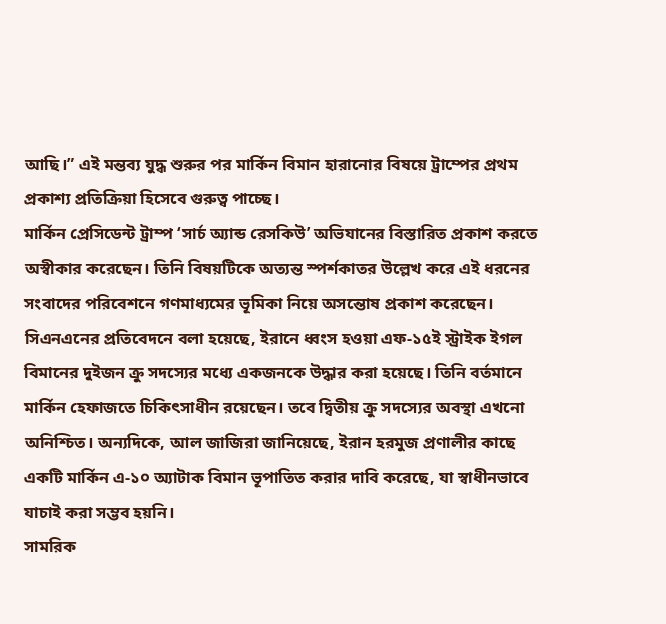আছি।” এই মন্তব্য যুদ্ধ শুরুর পর মার্কিন বিমান হারানোর বিষয়ে ট্রাম্পের প্রথম প্রকাশ্য প্রতিক্রিয়া হিসেবে গুরুত্ব পাচ্ছে।
মার্কিন প্রেসিডেন্ট ট্রাম্প ‘সার্চ অ্যান্ড রেসকিউ’ অভিযানের বিস্তারিত প্রকাশ করতে অস্বীকার করেছেন। তিনি বিষয়টিকে অত্যন্ত স্পর্শকাতর উল্লেখ করে এই ধরনের সংবাদের পরিবেশনে গণমাধ্যমের ভূমিকা নিয়ে অসন্তোষ প্রকাশ করেছেন।
সিএনএনের প্রতিবেদনে বলা হয়েছে, ইরানে ধ্বংস হওয়া এফ-১৫ই স্ট্রাইক ইগল বিমানের দুইজন ক্রু সদস্যের মধ্যে একজনকে উদ্ধার করা হয়েছে। তিনি বর্তমানে মার্কিন হেফাজতে চিকিৎসাধীন রয়েছেন। তবে দ্বিতীয় ক্রু সদস্যের অবস্থা এখনো অনিশ্চিত। অন্যদিকে, আল জাজিরা জানিয়েছে, ইরান হরমুজ প্রণালীর কাছে একটি মার্কিন এ-১০ অ্যাটাক বিমান ভূপাতিত করার দাবি করেছে, যা স্বাধীনভাবে যাচাই করা সম্ভব হয়নি।
সামরিক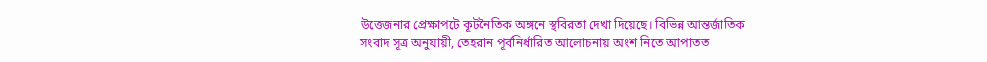উত্তেজনার প্রেক্ষাপটে কূটনৈতিক অঙ্গনে স্থবিরতা দেখা দিয়েছে। বিভিন্ন আন্তর্জাতিক সংবাদ সূত্র অনুযায়ী, তেহরান পূর্বনির্ধারিত আলোচনায় অংশ নিতে আপাতত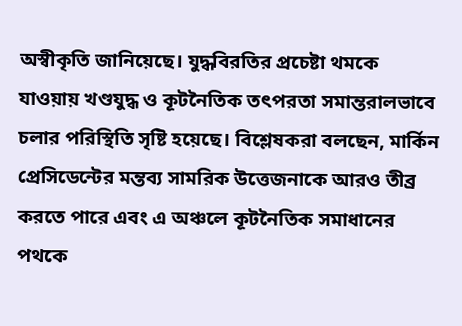অস্বীকৃতি জানিয়েছে। যুদ্ধবিরতির প্রচেষ্টা থমকে যাওয়ায় খণ্ডযুদ্ধ ও কূটনৈতিক তৎপরতা সমান্তরালভাবে চলার পরিস্থিতি সৃষ্টি হয়েছে। বিশ্লেষকরা বলছেন, মার্কিন প্রেসিডেন্টের মন্তব্য সামরিক উত্তেজনাকে আরও তীব্র করতে পারে এবং এ অঞ্চলে কূটনৈতিক সমাধানের পথকে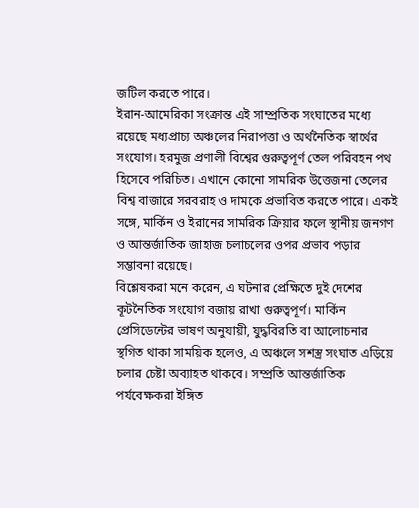জটিল করতে পারে।
ইরান-আমেরিকা সংক্রান্ত এই সাম্প্রতিক সংঘাতের মধ্যে রয়েছে মধ্যপ্রাচ্য অঞ্চলের নিরাপত্তা ও অর্থনৈতিক স্বার্থের সংযোগ। হরমুজ প্রণালী বিশ্বের গুরুত্বপূর্ণ তেল পরিবহন পথ হিসেবে পরিচিত। এখানে কোনো সামরিক উত্তেজনা তেলের বিশ্ব বাজারে সরবরাহ ও দামকে প্রভাবিত করতে পারে। একই সঙ্গে, মার্কিন ও ইরানের সামরিক ক্রিয়ার ফলে স্থানীয় জনগণ ও আন্তর্জাতিক জাহাজ চলাচলের ওপর প্রভাব পড়ার সম্ভাবনা রয়েছে।
বিশ্লেষকরা মনে করেন, এ ঘটনার প্রেক্ষিতে দুই দেশের কূটনৈতিক সংযোগ বজায় রাখা গুরুত্বপূর্ণ। মার্কিন প্রেসিডেন্টের ভাষণ অনুযায়ী, যুদ্ধবিরতি বা আলোচনার স্থগিত থাকা সাময়িক হলেও, এ অঞ্চলে সশস্ত্র সংঘাত এড়িয়ে চলার চেষ্টা অব্যাহত থাকবে। সম্প্রতি আন্তর্জাতিক পর্যবেক্ষকরা ইঙ্গিত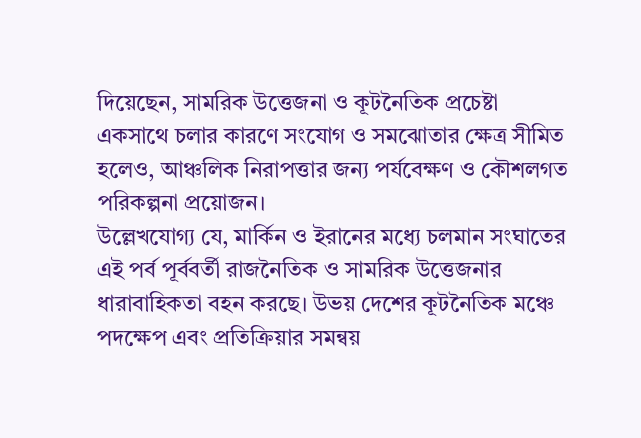দিয়েছেন, সামরিক উত্তেজনা ও কূটনৈতিক প্রচেষ্টা একসাথে চলার কারণে সংযোগ ও সমঝোতার ক্ষেত্র সীমিত হলেও, আঞ্চলিক নিরাপত্তার জন্য পর্যবেক্ষণ ও কৌশলগত পরিকল্পনা প্রয়োজন।
উল্লেখযোগ্য যে, মার্কিন ও ইরানের মধ্যে চলমান সংঘাতের এই পর্ব পূর্ববর্তী রাজনৈতিক ও সামরিক উত্তেজনার ধারাবাহিকতা বহন করছে। উভয় দেশের কূটনৈতিক মঞ্চে পদক্ষেপ এবং প্রতিক্রিয়ার সমন্বয়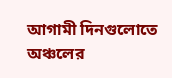আগামী দিনগুলোতে অঞ্চলের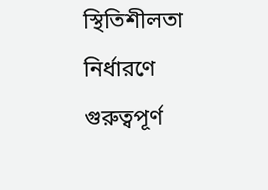স্থিতিশীলতা নির্ধারণে গুরুত্বপূর্ণ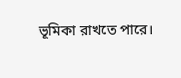ভূমিকা রাখতে পারে।